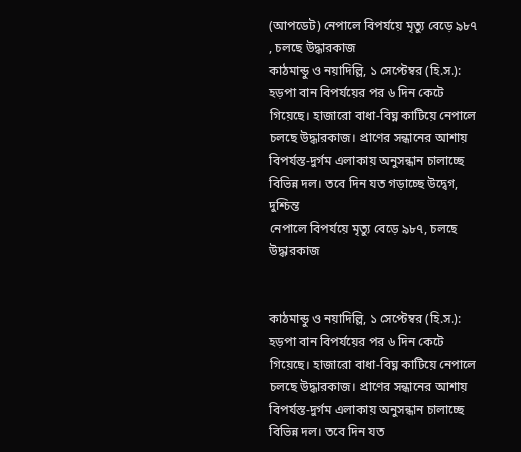(আপডেট) নেপালে বিপর্যয়ে মৃত্যু বেড়ে ৯৮৭ , চলছে উদ্ধারকাজ
কাঠমান্ডু ও নয়াদিল্লি, ১ সেপ্টেম্বর (হি.স.): হড়পা বান বিপর্যয়ের পর ৬ দিন কেটে গিয়েছে। হাজারো বাধা-বিঘ্ন কাটিয়ে নেপালে চলছে উদ্ধারকাজ। প্রাণের সন্ধানের আশায় বিপর্যস্ত-দুর্গম এলাকায় অনুসন্ধান চালাচ্ছে বিভিন্ন দল। তবে দিন যত গড়াচ্ছে উদ্বেগ, দুশ্চিন্ত
নেপালে বিপর্যয়ে মৃত্যু বেড়ে ৯৮৭, চলছে উদ্ধারকাজ


কাঠমান্ডু ও নয়াদিল্লি, ১ সেপ্টেম্বর (হি.স.): হড়পা বান বিপর্যয়ের পর ৬ দিন কেটে গিয়েছে। হাজারো বাধা-বিঘ্ন কাটিয়ে নেপালে চলছে উদ্ধারকাজ। প্রাণের সন্ধানের আশায় বিপর্যস্ত-দুর্গম এলাকায় অনুসন্ধান চালাচ্ছে বিভিন্ন দল। তবে দিন যত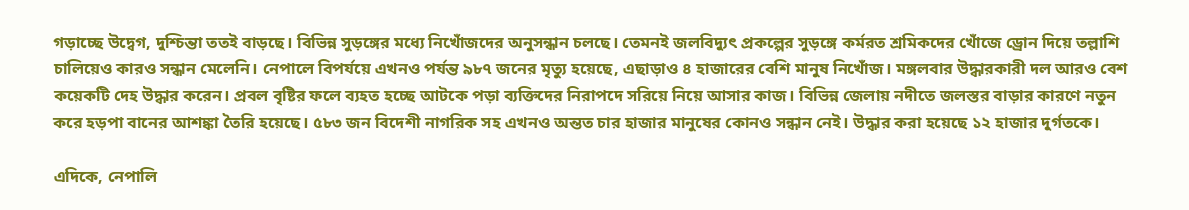গড়াচ্ছে উদ্বেগ, দুশ্চিন্তা ততই বাড়ছে। বিভিন্ন সুড়ঙ্গের মধ্যে নিখোঁজদের অনুসন্ধান চলছে। তেমনই জলবিদ্যুৎ প্রকল্পের সুড়ঙ্গে কর্মরত শ্রমিকদের খোঁজে ড্রোন দিয়ে তল্লাশি চালিয়েও কারও সন্ধান মেলেনি। নেপালে বিপর্যয়ে এখনও পর্যন্ত ৯৮৭ জনের মৃত্যু হয়েছে, এছাড়াও ৪ হাজারের বেশি মানুষ নিখোঁজ। মঙ্গলবার উদ্ধারকারী দল আরও বেশ কয়েকটি দেহ উদ্ধার করেন। প্রবল বৃষ্টির ফলে ব্যহত হচ্ছে আটকে পড়া ব্যক্তিদের নিরাপদে সরিয়ে নিয়ে আসার কাজ। বিভিন্ন জেলায় নদীতে জলস্তর বাড়ার কারণে নতুন করে হড়পা বানের আশঙ্কা তৈরি হয়েছে। ৫৮৩ জন বিদেশী নাগরিক সহ এখনও অন্তত চার হাজার মানুষের কোনও সন্ধান নেই। উদ্ধার করা হয়েছে ১২ হাজার দুর্গতকে।

এদিকে, নেপালি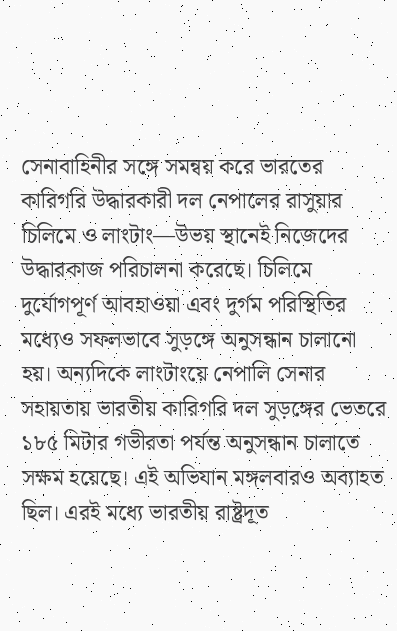সেনাবাহিনীর সঙ্গে সমন্বয় করে ভারতের কারিগরি উদ্ধারকারী দল নেপালের রাসুয়ার চিলিমে ও লাংটাং—উভয় স্থানেই নিজেদের উদ্ধারকাজ পরিচালনা করেছে। চিলিমে দুর্যোগপূর্ণ আবহাওয়া এবং দুর্গম পরিস্থিতির মধ্যেও সফলভাবে সুড়ঙ্গে অনুসন্ধান চালানো হয়। অন্যদিকে লাংটাংয়ে নেপালি সেনার সহায়তায় ভারতীয় কারিগরি দল সুড়ঙ্গের ভেতরে ১৮৫ মিটার গভীরতা পর্যন্ত অনুসন্ধান চালাতে সক্ষম হয়েছে। এই অভিযান মঙ্গলবারও অব্যাহত ছিল। এরই মধ্যে ভারতীয় রাষ্ট্রদূত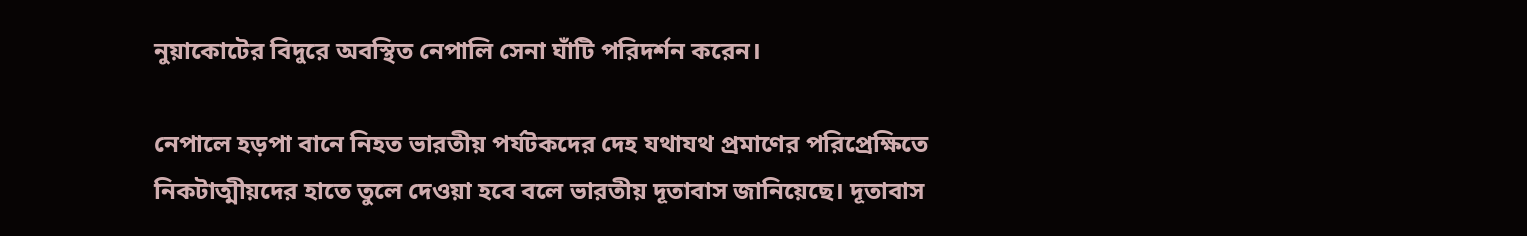নুয়াকোটের বিদুরে অবস্থিত নেপালি সেনা ঘাঁটি পরিদর্শন করেন।

নেপালে হড়পা বানে নিহত ভারতীয় পর্যটকদের দেহ যথাযথ প্রমাণের পরিপ্রেক্ষিতে নিকটাত্মীয়দের হাতে তুলে দেওয়া হবে বলে ভারতীয় দূতাবাস জানিয়েছে। দূতাবাস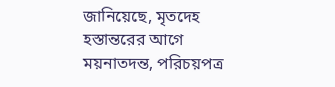জানিয়েছে, মৃতদেহ হস্তান্তরের আগে ময়নাতদন্ত, পরিচয়পত্র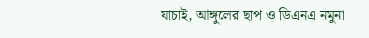যাচাই, আঙ্গুলের ছাপ ও ডিএনএ নমুনা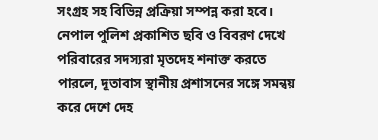সংগ্রহ সহ বিভিন্ন প্রক্রিয়া সম্পন্ন করা হবে। নেপাল পুলিশ প্রকাশিত ছবি ও বিবরণ দেখে পরিবারের সদস্যরা মৃতদেহ শনাক্ত করতে পারলে, দূতাবাস স্থানীয় প্রশাসনের সঙ্গে সমন্বয় করে দেশে দেহ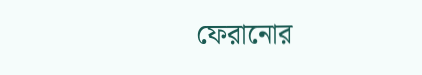ফেরানোর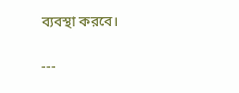ব্যবস্থা করবে।

---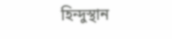হিন্দুস্থান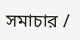সমাচার /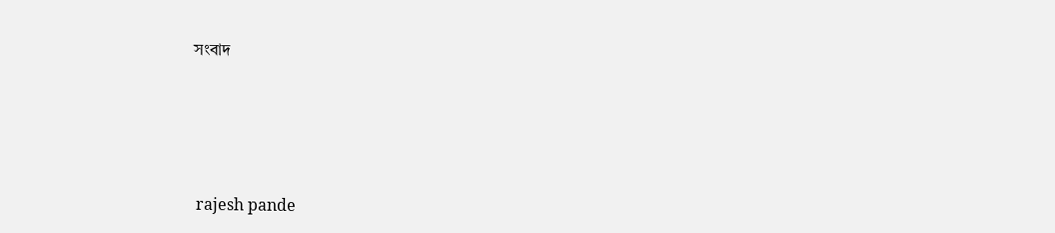সংবাদ






 rajesh pande